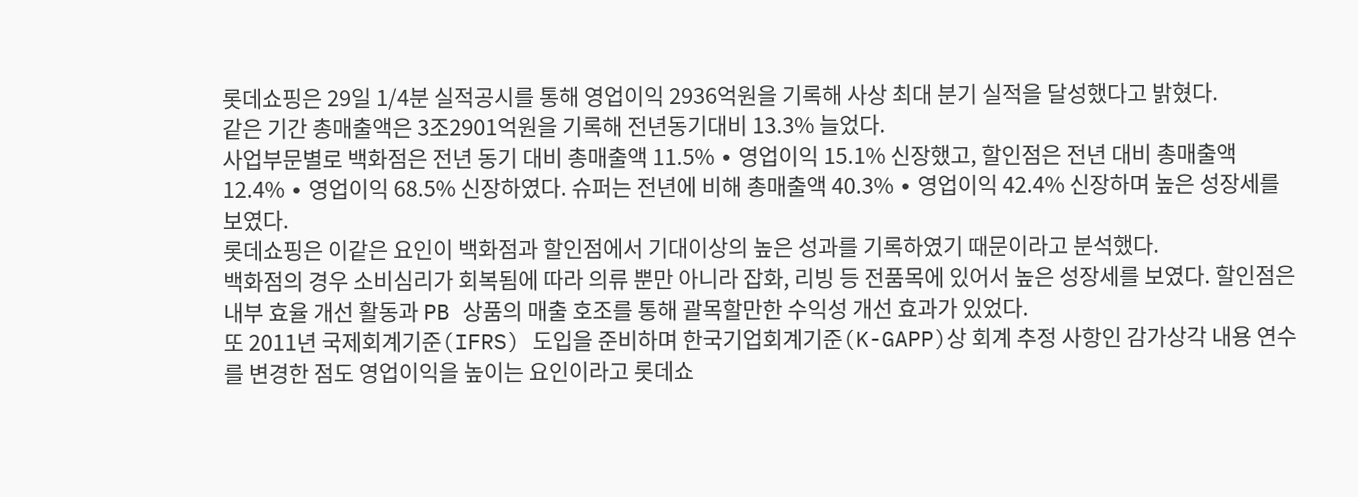롯데쇼핑은 29일 1/4분 실적공시를 통해 영업이익 2936억원을 기록해 사상 최대 분기 실적을 달성했다고 밝혔다.
같은 기간 총매출액은 3조2901억원을 기록해 전년동기대비 13.3% 늘었다.
사업부문별로 백화점은 전년 동기 대비 총매출액 11.5% ∙ 영업이익 15.1% 신장했고, 할인점은 전년 대비 총매출액 12.4% ∙ 영업이익 68.5% 신장하였다. 슈퍼는 전년에 비해 총매출액 40.3% ∙ 영업이익 42.4% 신장하며 높은 성장세를 보였다.
롯데쇼핑은 이같은 요인이 백화점과 할인점에서 기대이상의 높은 성과를 기록하였기 때문이라고 분석했다.
백화점의 경우 소비심리가 회복됨에 따라 의류 뿐만 아니라 잡화, 리빙 등 전품목에 있어서 높은 성장세를 보였다. 할인점은 내부 효율 개선 활동과 PB 상품의 매출 호조를 통해 괄목할만한 수익성 개선 효과가 있었다.
또 2011년 국제회계기준(IFRS) 도입을 준비하며 한국기업회계기준(K-GAPP)상 회계 추정 사항인 감가상각 내용 연수를 변경한 점도 영업이익을 높이는 요인이라고 롯데쇼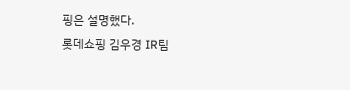핑은 설명했다.
롯데쇼핑 김우경 IR팀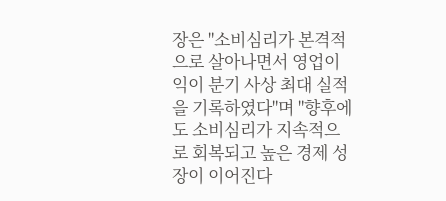장은 "소비심리가 본격적으로 살아나면서 영업이익이 분기 사상 최대 실적을 기록하였다"며 "향후에도 소비심리가 지속적으로 회복되고 높은 경제 성장이 이어진다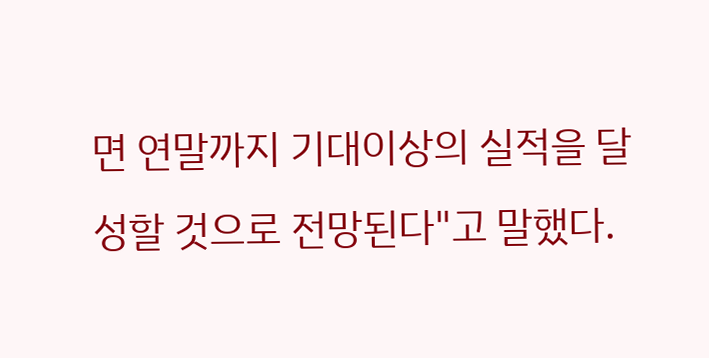면 연말까지 기대이상의 실적을 달성할 것으로 전망된다"고 말했다.